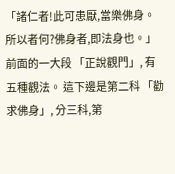「諸仁者!此可患厭,當樂佛身。所以者何?佛身者,即法身也。」前面的一大段 「正說觀門」, 有五種觀法。 這下邊是第二科 「勸求佛身」, 分三科,第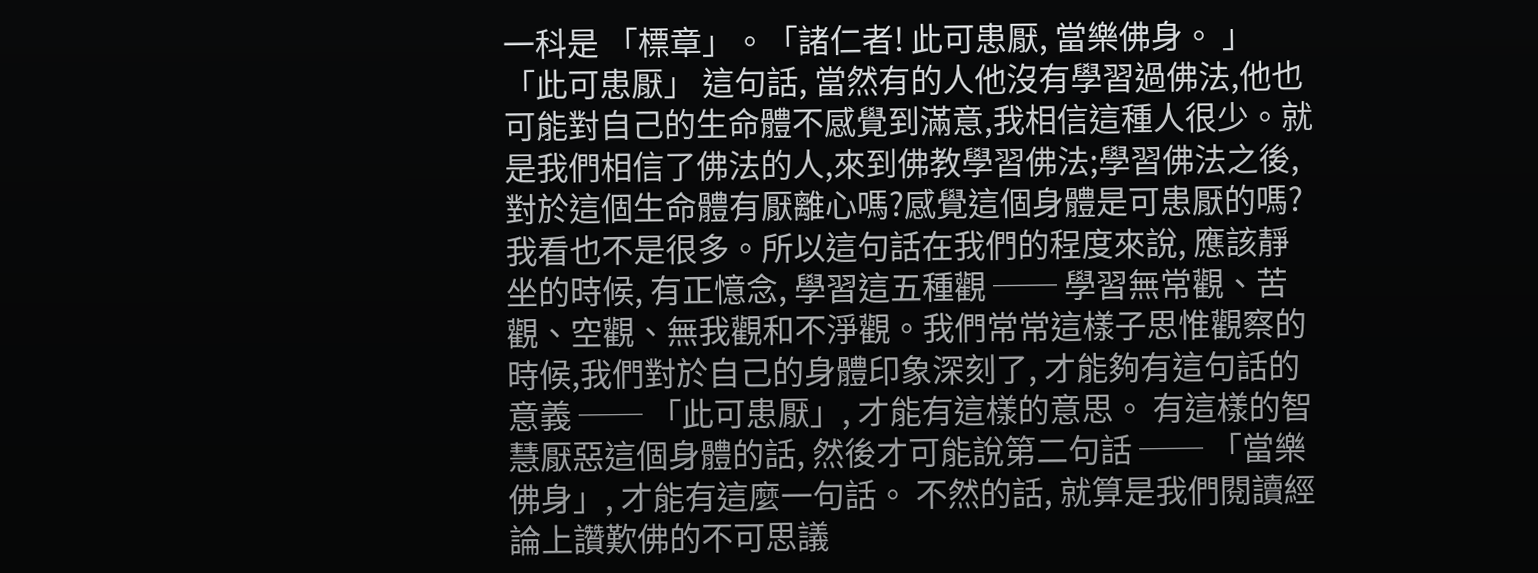一科是 「標章」。「諸仁者! 此可患厭, 當樂佛身。 」「此可患厭」 這句話, 當然有的人他沒有學習過佛法,他也可能對自己的生命體不感覺到滿意,我相信這種人很少。就是我們相信了佛法的人,來到佛教學習佛法;學習佛法之後,對於這個生命體有厭離心嗎?感覺這個身體是可患厭的嗎?我看也不是很多。所以這句話在我們的程度來說, 應該靜坐的時候, 有正憶念, 學習這五種觀 ── 學習無常觀、苦觀、空觀、無我觀和不淨觀。我們常常這樣子思惟觀察的時候,我們對於自己的身體印象深刻了, 才能夠有這句話的意義 ── 「此可患厭」, 才能有這樣的意思。 有這樣的智慧厭惡這個身體的話, 然後才可能說第二句話 ── 「當樂佛身」, 才能有這麼一句話。 不然的話, 就算是我們閱讀經論上讚歎佛的不可思議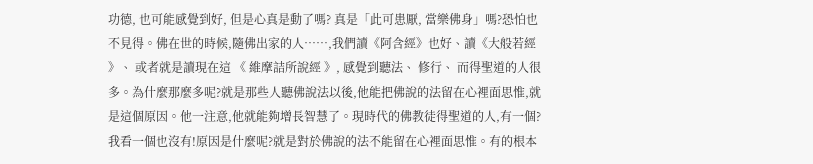功德, 也可能感覺到好, 但是心真是動了嗎? 真是「此可患厭, 當樂佛身」嗎?恐怕也不見得。佛在世的時候,隨佛出家的人……,我們讀《阿含經》也好、讀《大般若經 》、 或者就是讀現在這 《 維摩詰所說經 》, 感覺到聽法、 修行、 而得聖道的人很多。為什麼那麼多呢?就是那些人聽佛說法以後,他能把佛說的法留在心裡面思惟,就是這個原因。他一注意,他就能夠增長智慧了。現時代的佛教徒得聖道的人,有一個?我看一個也沒有!原因是什麼呢?就是對於佛說的法不能留在心裡面思惟。有的根本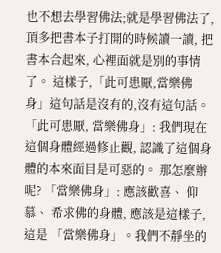也不想去學習佛法;就是學習佛法了,頂多把書本子打開的時候讀一讀, 把書本合起來, 心裡面就是別的事情了。 這樣子,「此可患厭,當樂佛身」這句話是沒有的,沒有這句話。「此可患厭, 當樂佛身」: 我們現在這個身體經過修止觀, 認識了這個身體的本來面目是可惡的。 那怎麼辦呢? 「當樂佛身」: 應該歡喜、 仰慕、 希求佛的身體, 應該是這樣子, 這是 「當樂佛身」。我們不靜坐的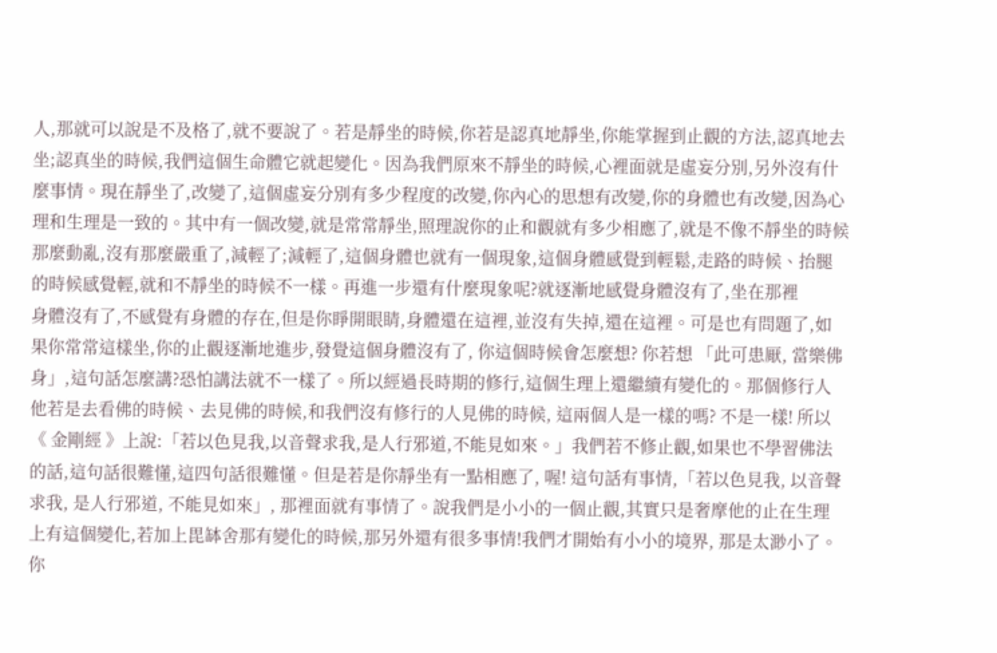人,那就可以說是不及格了,就不要說了。若是靜坐的時候,你若是認真地靜坐,你能掌握到止觀的方法,認真地去坐;認真坐的時候,我們這個生命體它就起變化。因為我們原來不靜坐的時候,心裡面就是虛妄分別,另外沒有什麼事情。現在靜坐了,改變了,這個虛妄分別有多少程度的改變,你內心的思想有改變,你的身體也有改變,因為心理和生理是一致的。其中有一個改變,就是常常靜坐,照理說你的止和觀就有多少相應了,就是不像不靜坐的時候那麼動亂,沒有那麼嚴重了,減輕了;減輕了,這個身體也就有一個現象,這個身體感覺到輕鬆,走路的時候、抬腿的時候感覺輕,就和不靜坐的時候不一樣。再進一步還有什麼現象呢?就逐漸地感覺身體沒有了,坐在那裡
身體沒有了,不感覺有身體的存在,但是你睜開眼睛,身體還在這裡,並沒有失掉,還在這裡。可是也有問題了,如果你常常這樣坐,你的止觀逐漸地進步,發覺這個身體沒有了, 你這個時候會怎麼想? 你若想 「此可患厭, 當樂佛身」,這句話怎麼講?恐怕講法就不一樣了。所以經過長時期的修行,這個生理上還繼續有變化的。那個修行人他若是去看佛的時候、去見佛的時候,和我們沒有修行的人見佛的時候, 這兩個人是一樣的嗎? 不是一樣! 所以《 金剛經 》上說:「若以色見我,以音聲求我,是人行邪道,不能見如來。」我們若不修止觀,如果也不學習佛法的話,這句話很難懂,這四句話很難懂。但是若是你靜坐有一點相應了, 喔! 這句話有事情,「若以色見我, 以音聲求我, 是人行邪道, 不能見如來」, 那裡面就有事情了。說我們是小小的一個止觀,其實只是奢摩他的止在生理上有這個變化,若加上毘缽舍那有變化的時候,那另外還有很多事情!我們才開始有小小的境界, 那是太渺小了。 你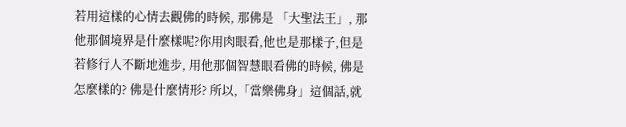若用這樣的心情去觀佛的時候, 那佛是 「大聖法王」, 那他那個境界是什麼樣呢?你用肉眼看,他也是那樣子,但是若修行人不斷地進步, 用他那個智慧眼看佛的時候, 佛是怎麼樣的? 佛是什麼情形? 所以,「當樂佛身」這個話,就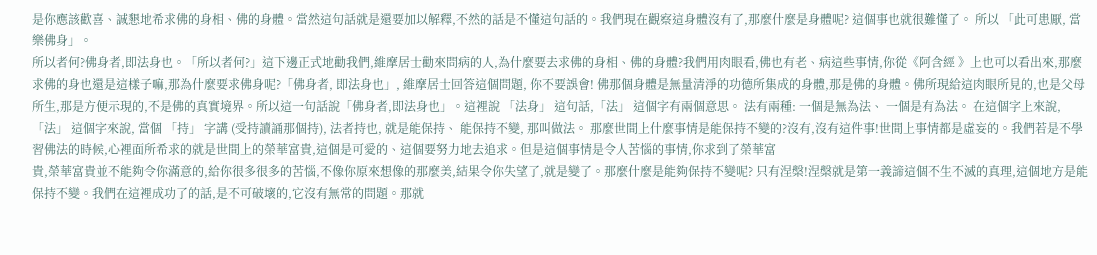是你應該歡喜、誠懇地希求佛的身相、佛的身體。當然這句話就是還要加以解釋,不然的話是不懂這句話的。我們現在觀察這身體沒有了,那麼什麼是身體呢? 這個事也就很難懂了。 所以 「此可患厭, 當樂佛身」。
所以者何?佛身者,即法身也。「所以者何?」這下邊正式地勸我們,維摩居士勸來問病的人,為什麼要去求佛的身相、佛的身體?我們用肉眼看,佛也有老、病這些事情,你從《阿含經 》上也可以看出來,那麼求佛的身也還是這樣子嘛,那為什麼要求佛身呢?「佛身者, 即法身也」, 維摩居士回答這個問題, 你不要誤會! 佛那個身體是無量清淨的功德所集成的身體,那是佛的身體。佛所現給這肉眼所見的,也是父母所生,那是方便示現的,不是佛的真實境界。所以這一句話說「佛身者,即法身也」。這裡說 「法身」 這句話,「法」 這個字有兩個意思。 法有兩種: 一個是無為法、 一個是有為法。 在這個字上來說,「法」 這個字來說, 當個 「持」 字講 (受持讀誦那個持), 法者持也, 就是能保持、 能保持不變, 那叫做法。 那麼世間上什麼事情是能保持不變的?沒有,沒有這件事!世間上事情都是虛妄的。我們若是不學習佛法的時候,心裡面所希求的就是世間上的榮華富貴,這個是可愛的、這個要努力地去追求。但是這個事情是令人苦惱的事情,你求到了榮華富
貴,榮華富貴並不能夠令你滿意的,給你很多很多的苦惱,不像你原來想像的那麼美,結果令你失望了,就是變了。那麼什麼是能夠保持不變呢? 只有涅槃!涅槃就是第一義諦這個不生不滅的真理,這個地方是能保持不變。我們在這裡成功了的話,是不可破壞的,它沒有無常的問題。那就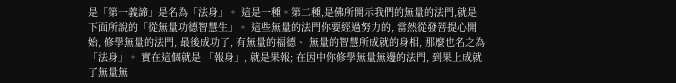是「第一義諦」是名為「法身」。 這是一種。第二種,是佛所開示我們的無量的法門,就是下面所說的「從無量功德智慧生」。 這些無量的法門你要經過努力的, 當然從發菩提心開始, 修學無量的法門, 最後成功了, 有無量的福德、 無量的智慧所成就的身相, 那麼也名之為「法身」。 實在這個就是 「報身」, 就是果報; 在因中你修學無量無邊的法門, 到果上成就了無量無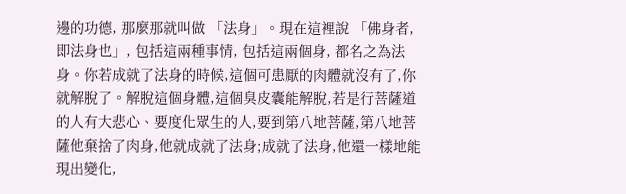邊的功德, 那麼那就叫做 「法身」。現在這裡說 「佛身者, 即法身也」, 包括這兩種事情, 包括這兩個身, 都名之為法身。你若成就了法身的時候,這個可患厭的肉體就沒有了,你就解脫了。解脫這個身體,這個臭皮囊能解脫,若是行菩薩道的人有大悲心、要度化眾生的人,要到第八地菩薩,第八地菩薩他棄捨了肉身,他就成就了法身;成就了法身,他還一樣地能現出變化,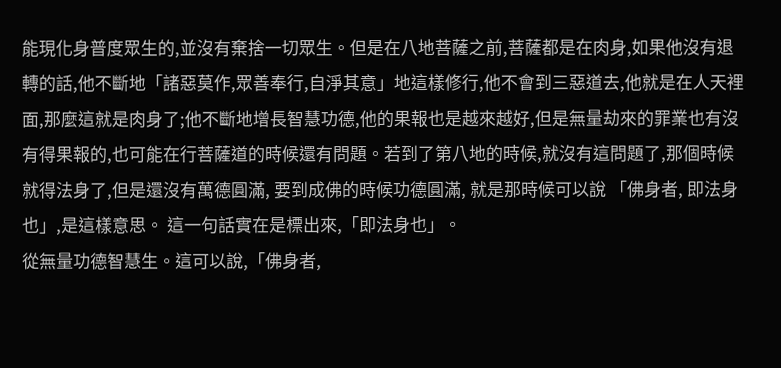能現化身普度眾生的,並沒有棄捨一切眾生。但是在八地菩薩之前,菩薩都是在肉身,如果他沒有退轉的話,他不斷地「諸惡莫作,眾善奉行,自淨其意」地這樣修行,他不會到三惡道去,他就是在人天裡面,那麼這就是肉身了;他不斷地增長智慧功德,他的果報也是越來越好,但是無量劫來的罪業也有沒有得果報的,也可能在行菩薩道的時候還有問題。若到了第八地的時候,就沒有這問題了,那個時候就得法身了,但是還沒有萬德圓滿, 要到成佛的時候功德圓滿, 就是那時候可以說 「佛身者, 即法身也」,是這樣意思。 這一句話實在是標出來,「即法身也」。
從無量功德智慧生。這可以說,「佛身者,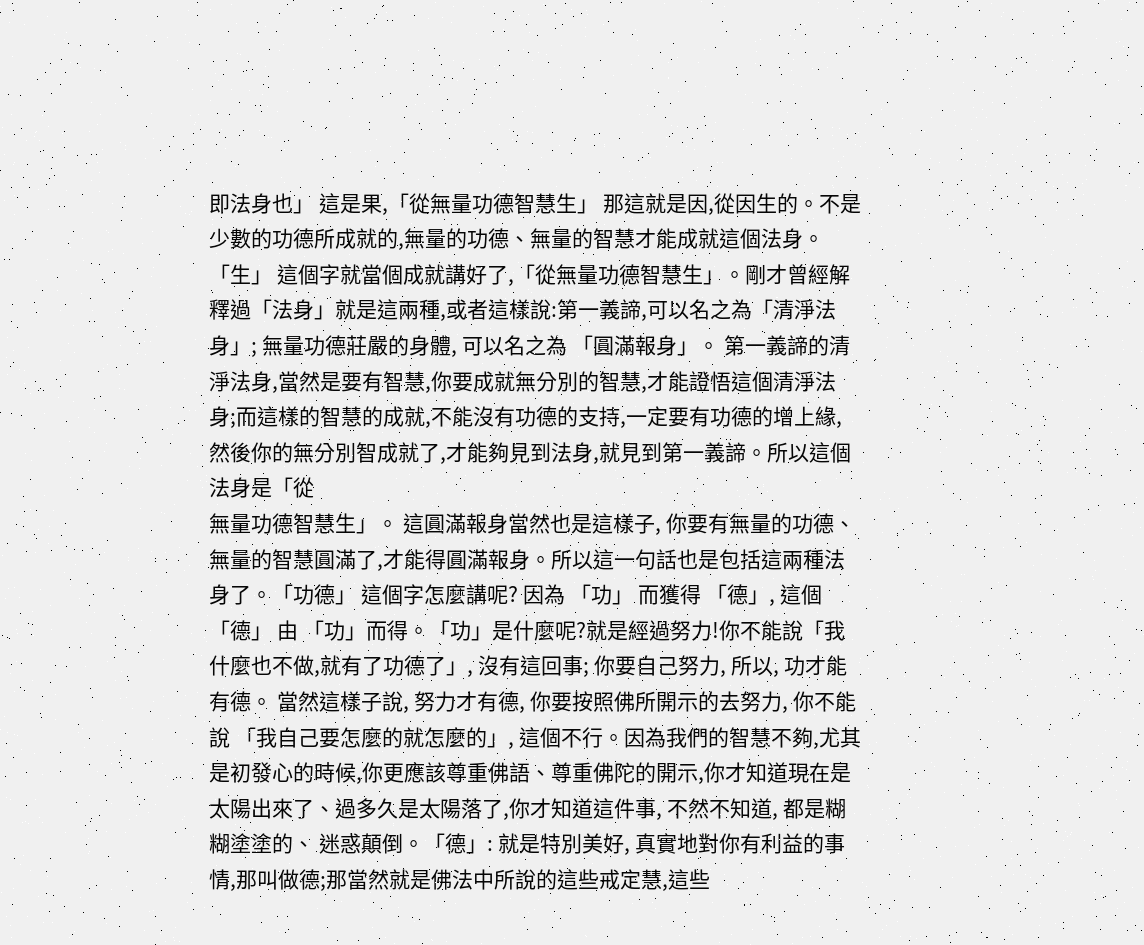即法身也」 這是果,「從無量功德智慧生」 那這就是因,從因生的。不是少數的功德所成就的,無量的功德、無量的智慧才能成就這個法身。「生」 這個字就當個成就講好了,「從無量功德智慧生」。剛才曾經解釋過「法身」就是這兩種,或者這樣說:第一義諦,可以名之為「清淨法身」; 無量功德莊嚴的身體, 可以名之為 「圓滿報身」。 第一義諦的清淨法身,當然是要有智慧,你要成就無分別的智慧,才能證悟這個清淨法身;而這樣的智慧的成就,不能沒有功德的支持,一定要有功德的增上緣,然後你的無分別智成就了,才能夠見到法身,就見到第一義諦。所以這個法身是「從
無量功德智慧生」。 這圓滿報身當然也是這樣子, 你要有無量的功德、 無量的智慧圓滿了,才能得圓滿報身。所以這一句話也是包括這兩種法身了。「功德」 這個字怎麼講呢? 因為 「功」 而獲得 「德」, 這個 「德」 由 「功」而得。「功」是什麼呢?就是經過努力!你不能說「我什麼也不做,就有了功德了」, 沒有這回事; 你要自己努力, 所以, 功才能有德。 當然這樣子說, 努力才有德, 你要按照佛所開示的去努力, 你不能說 「我自己要怎麼的就怎麼的」, 這個不行。因為我們的智慧不夠,尤其是初發心的時候,你更應該尊重佛語、尊重佛陀的開示,你才知道現在是太陽出來了、過多久是太陽落了,你才知道這件事, 不然不知道, 都是糊糊塗塗的、 迷惑顛倒。「德」: 就是特別美好, 真實地對你有利益的事情,那叫做德;那當然就是佛法中所說的這些戒定慧,這些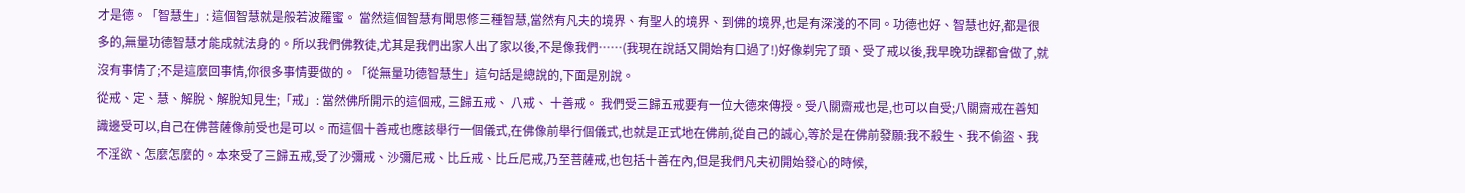才是德。「智慧生」: 這個智慧就是般若波羅蜜。 當然這個智慧有聞思修三種智慧,當然有凡夫的境界、有聖人的境界、到佛的境界,也是有深淺的不同。功德也好、智慧也好,都是很多的,無量功德智慧才能成就法身的。所以我們佛教徒,尤其是我們出家人出了家以後,不是像我們……(我現在說話又開始有口過了!)好像剃完了頭、受了戒以後,我早晚功課都會做了,就沒有事情了;不是這麼回事情,你很多事情要做的。「從無量功德智慧生」這句話是總說的,下面是別說。
從戒、定、慧、解脫、解脫知見生;「戒」: 當然佛所開示的這個戒, 三歸五戒、 八戒、 十善戒。 我們受三歸五戒要有一位大德來傳授。受八關齋戒也是,也可以自受;八關齋戒在善知識邊受可以,自己在佛菩薩像前受也是可以。而這個十善戒也應該舉行一個儀式,在佛像前舉行個儀式,也就是正式地在佛前,從自己的誠心,等於是在佛前發願:我不殺生、我不偷盜、我不淫欲、怎麼怎麼的。本來受了三歸五戒,受了沙彌戒、沙彌尼戒、比丘戒、比丘尼戒,乃至菩薩戒,也包括十善在內,但是我們凡夫初開始發心的時候,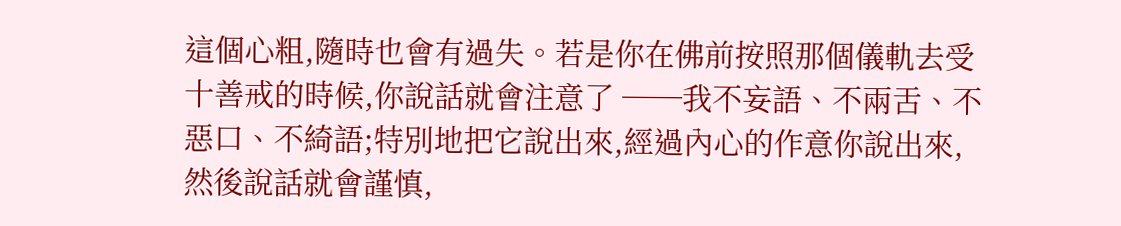這個心粗,隨時也會有過失。若是你在佛前按照那個儀軌去受十善戒的時候,你說話就會注意了 ──我不妄語、不兩舌、不惡口、不綺語;特別地把它說出來,經過內心的作意你說出來, 然後說話就會謹慎,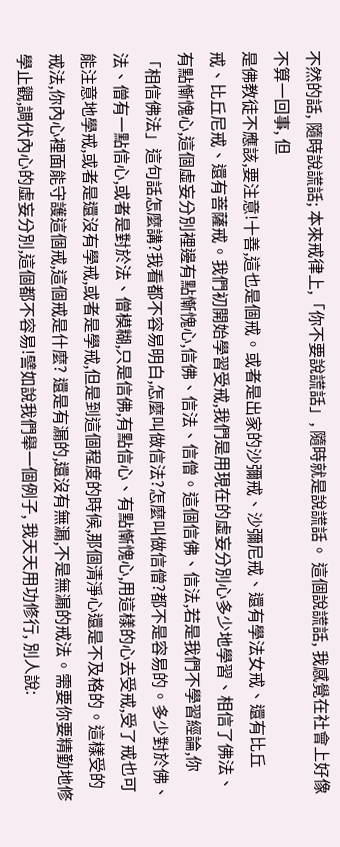不然的話, 隨時說謊話; 本來戒律上,「你不要說謊話」, 隨時就是說謊話。 這個說謊話, 我感覺在社會上好像不算一回事, 但
是佛教徒不應該,要注意!十善,這也是個戒。或者是出家的沙彌戒、沙彌尼戒、還有學法女戒、還有比丘戒、比丘尼戒、還有菩薩戒。我們初開始學習受戒,我們是用現在的虛妄分別心多少地學習、相信了佛法、有點慚愧心,這個虛妄分別裡邊有點慚愧心,信佛、信法、信僧。這個信佛、信法,若是我們不學習經論,你「相信佛法」這句話怎麼講?我看都不容易明白,怎麼叫做信法?怎麼叫做信僧?都不是容易的。多少對於佛、法、僧有一點信心,或者是對於法、僧模糊,只是信佛,有點信心、有點慚愧心,用這樣的心去受戒,受了戒也可能注意地學戒,或者是還沒有學戒,或者是學戒,但是到這個程度的時候,那個清淨心還是不及格的。這樣受的戒法,你內心裡面能守護這個戒,這個戒是什麼? 還是有漏的,還沒有無漏,不是無漏的戒法。需要你要精勤地修學止觀,調伏內心的虛妄分別,這個都不容易!譬如說我們舉一個例子, 我天天用功修行, 別人說: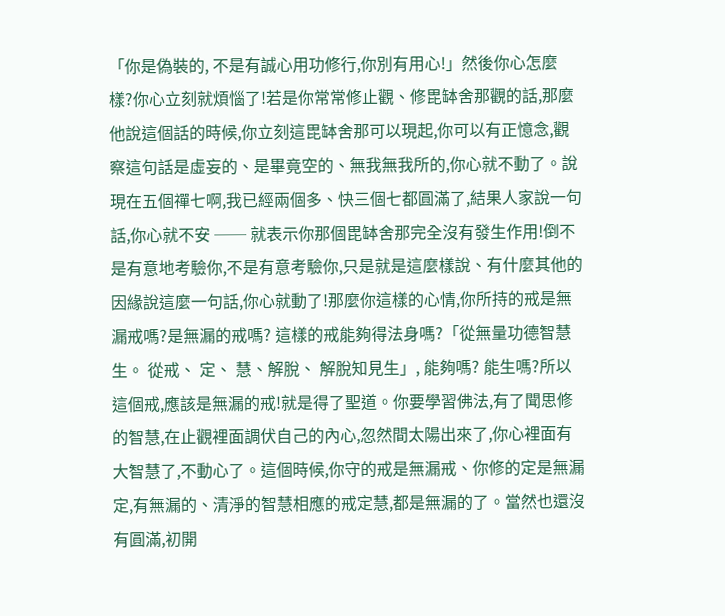「你是偽裝的, 不是有誠心用功修行,你別有用心!」然後你心怎麼樣?你心立刻就煩惱了!若是你常常修止觀、修毘缽舍那觀的話,那麼他說這個話的時候,你立刻這毘缽舍那可以現起,你可以有正憶念,觀察這句話是虛妄的、是畢竟空的、無我無我所的,你心就不動了。說現在五個禪七啊,我已經兩個多、快三個七都圓滿了,結果人家說一句話,你心就不安 ── 就表示你那個毘缽舍那完全沒有發生作用!倒不是有意地考驗你,不是有意考驗你,只是就是這麼樣說、有什麼其他的因緣說這麼一句話,你心就動了!那麼你這樣的心情,你所持的戒是無漏戒嗎?是無漏的戒嗎? 這樣的戒能夠得法身嗎?「從無量功德智慧生。 從戒、 定、 慧、解脫、 解脫知見生」, 能夠嗎? 能生嗎?所以這個戒,應該是無漏的戒!就是得了聖道。你要學習佛法,有了聞思修的智慧,在止觀裡面調伏自己的內心,忽然間太陽出來了,你心裡面有大智慧了,不動心了。這個時候,你守的戒是無漏戒、你修的定是無漏定,有無漏的、清淨的智慧相應的戒定慧,都是無漏的了。當然也還沒有圓滿,初開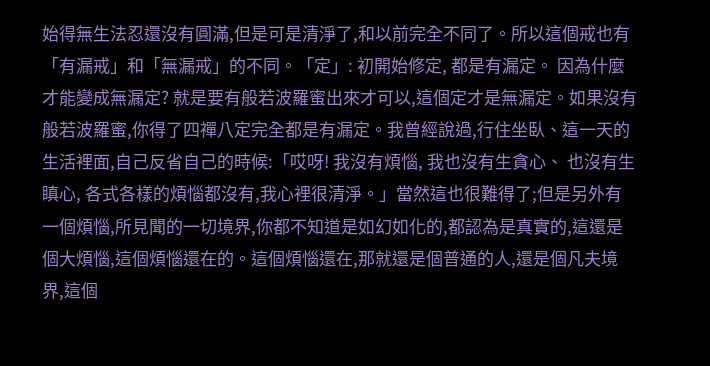始得無生法忍還沒有圓滿,但是可是清淨了,和以前完全不同了。所以這個戒也有「有漏戒」和「無漏戒」的不同。「定」: 初開始修定, 都是有漏定。 因為什麼才能變成無漏定? 就是要有般若波羅蜜出來才可以,這個定才是無漏定。如果沒有般若波羅蜜,你得了四禪八定完全都是有漏定。我曾經說過,行住坐臥、這一天的生活裡面,自己反省自己的時候:「哎呀! 我沒有煩惱, 我也沒有生貪心、 也沒有生瞋心, 各式各樣的煩惱都沒有,我心裡很清淨。」當然這也很難得了;但是另外有一個煩惱,所見聞的一切境界,你都不知道是如幻如化的,都認為是真實的,這還是個大煩惱,這個煩惱還在的。這個煩惱還在,那就還是個普通的人,還是個凡夫境
界,這個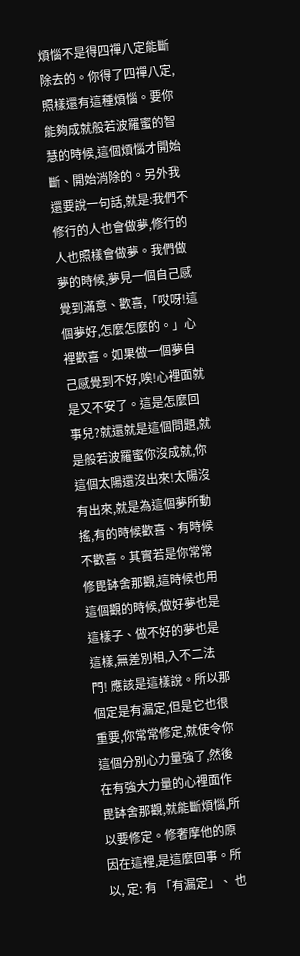煩惱不是得四禪八定能斷除去的。你得了四禪八定,照樣還有這種煩惱。要你能夠成就般若波羅蜜的智慧的時候,這個煩惱才開始斷、開始消除的。另外我還要說一句話,就是:我們不修行的人也會做夢,修行的人也照樣會做夢。我們做夢的時候,夢見一個自己感覺到滿意、歡喜,「哎呀!這個夢好,怎麼怎麼的。」心裡歡喜。如果做一個夢自己感覺到不好,唉!心裡面就是又不安了。這是怎麼回事兒?就還就是這個問題,就是般若波羅蜜你沒成就,你這個太陽還沒出來!太陽沒有出來,就是為這個夢所動搖,有的時候歡喜、有時候不歡喜。其實若是你常常修毘缽舍那觀,這時候也用這個觀的時候,做好夢也是這樣子、做不好的夢也是這樣,無差別相,入不二法門! 應該是這樣說。所以那個定是有漏定,但是它也很重要,你常常修定,就使令你這個分別心力量強了,然後在有強大力量的心裡面作毘缽舍那觀,就能斷煩惱,所以要修定。修奢摩他的原因在這裡,是這麼回事。所以, 定: 有 「有漏定」、 也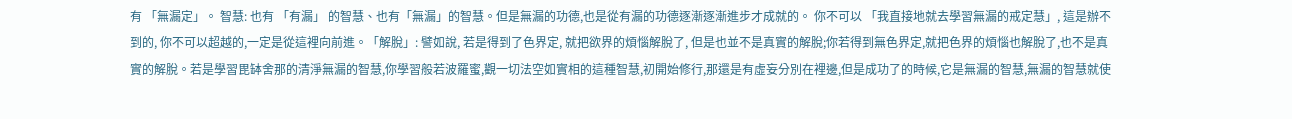有 「無漏定」。 智慧: 也有 「有漏」 的智慧、也有「無漏」的智慧。但是無漏的功德,也是從有漏的功德逐漸逐漸進步才成就的。 你不可以 「我直接地就去學習無漏的戒定慧」, 這是辦不到的, 你不可以超越的,一定是從這裡向前進。「解脫」: 譬如說, 若是得到了色界定, 就把欲界的煩惱解脫了, 但是也並不是真實的解脫;你若得到無色界定,就把色界的煩惱也解脫了,也不是真實的解脫。若是學習毘缽舍那的清淨無漏的智慧,你學習般若波羅蜜,觀一切法空如實相的這種智慧,初開始修行,那還是有虛妄分別在裡邊,但是成功了的時候,它是無漏的智慧,無漏的智慧就使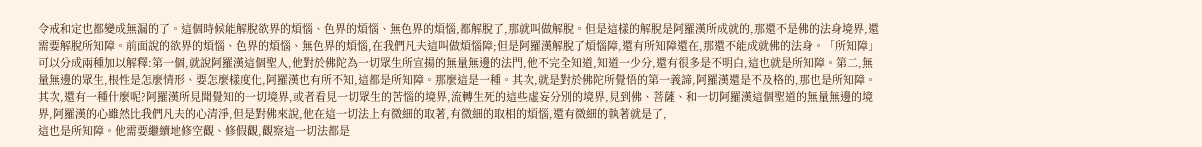令戒和定也都變成無漏的了。這個時候能解脫欲界的煩惱、色界的煩惱、無色界的煩惱,都解脫了,那就叫做解脫。但是這樣的解脫是阿羅漢所成就的,那還不是佛的法身境界,還需要解脫所知障。前面說的欲界的煩惱、色界的煩惱、無色界的煩惱,在我們凡夫這叫做煩惱障;但是阿羅漢解脫了煩惱障,還有所知障還在,那還不能成就佛的法身。「所知障」可以分成兩種加以解釋:第一個,就說阿羅漢這個聖人,他對於佛陀為一切眾生所宣揚的無量無邊的法門,他不完全知道,知道一少分,還有很多是不明白,這也就是所知障。第二,無量無邊的眾生,根性是怎麼情形、要怎麼樣度化,阿羅漢也有所不知,這都是所知障。那麼這是一種。其次,就是對於佛陀所覺悟的第一義諦,阿羅漢還是不及格的,那也是所知障。其次,還有一種什麼呢?阿羅漢所見聞覺知的一切境界,或者看見一切眾生的苦惱的境界,流轉生死的這些虛妄分別的境界,見到佛、菩薩、和一切阿羅漢這個聖道的無量無邊的境界,阿羅漢的心雖然比我們凡夫的心清淨,但是對佛來說,他在這一切法上有微細的取著,有微細的取相的煩惱,還有微細的執著就是了,
這也是所知障。他需要繼續地修空觀、修假觀,觀察這一切法都是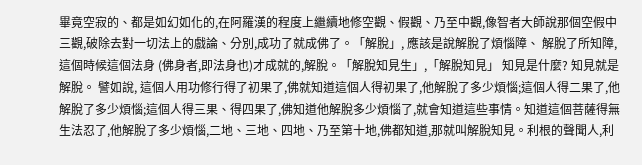畢竟空寂的、都是如幻如化的,在阿羅漢的程度上繼續地修空觀、假觀、乃至中觀,像智者大師說那個空假中三觀,破除去對一切法上的戲論、分別,成功了就成佛了。「解脫」, 應該是說解脫了煩惱障、 解脫了所知障, 這個時候這個法身 (佛身者,即法身也)才成就的,解脫。「解脫知見生」,「解脫知見」 知見是什麼? 知見就是解脫。 譬如說, 這個人用功修行得了初果了,佛就知道這個人得初果了,他解脫了多少煩惱;這個人得二果了,他解脫了多少煩惱;這個人得三果、得四果了,佛知道他解脫多少煩惱了,就會知道這些事情。知道這個菩薩得無生法忍了,他解脫了多少煩惱,二地、三地、四地、乃至第十地,佛都知道,那就叫解脫知見。利根的聲聞人,利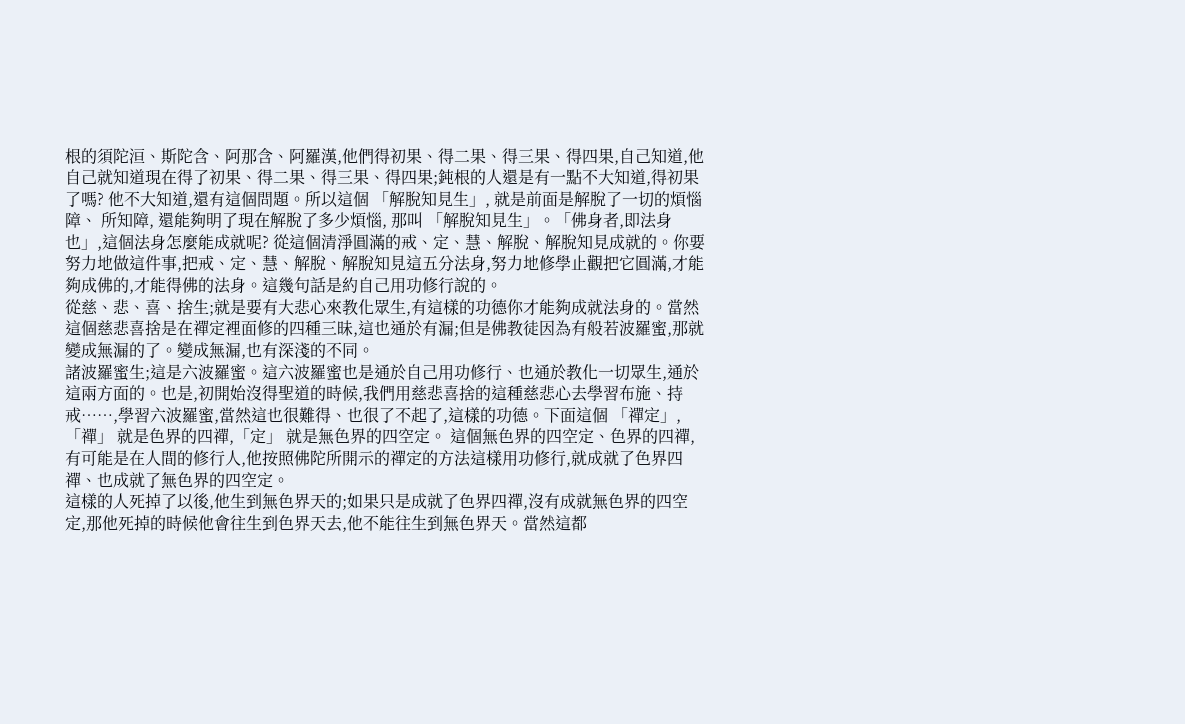根的須陀洹、斯陀含、阿那含、阿羅漢,他們得初果、得二果、得三果、得四果,自己知道,他自己就知道現在得了初果、得二果、得三果、得四果;鈍根的人還是有一點不大知道,得初果了嗎? 他不大知道,還有這個問題。所以這個 「解脫知見生」, 就是前面是解脫了一切的煩惱障、 所知障, 還能夠明了現在解脫了多少煩惱, 那叫 「解脫知見生」。「佛身者,即法身也」,這個法身怎麼能成就呢? 從這個清淨圓滿的戒、定、慧、解脫、解脫知見成就的。你要努力地做這件事,把戒、定、慧、解脫、解脫知見這五分法身,努力地修學止觀把它圓滿,才能夠成佛的,才能得佛的法身。這幾句話是約自己用功修行說的。
從慈、悲、喜、捨生;就是要有大悲心來教化眾生,有這樣的功德你才能夠成就法身的。當然這個慈悲喜捨是在禪定裡面修的四種三昧,這也通於有漏;但是佛教徒因為有般若波羅蜜,那就變成無漏的了。變成無漏,也有深淺的不同。
諸波羅蜜生;這是六波羅蜜。這六波羅蜜也是通於自己用功修行、也通於教化一切眾生,通於這兩方面的。也是,初開始沒得聖道的時候,我們用慈悲喜捨的這種慈悲心去學習布施、持戒……,學習六波羅蜜,當然這也很難得、也很了不起了,這樣的功德。下面這個 「禪定」,「禪」 就是色界的四禪,「定」 就是無色界的四空定。 這個無色界的四空定、色界的四禪,有可能是在人間的修行人,他按照佛陀所開示的禪定的方法這樣用功修行,就成就了色界四禪、也成就了無色界的四空定。
這樣的人死掉了以後,他生到無色界天的;如果只是成就了色界四禪,沒有成就無色界的四空定,那他死掉的時候他會往生到色界天去,他不能往生到無色界天。當然這都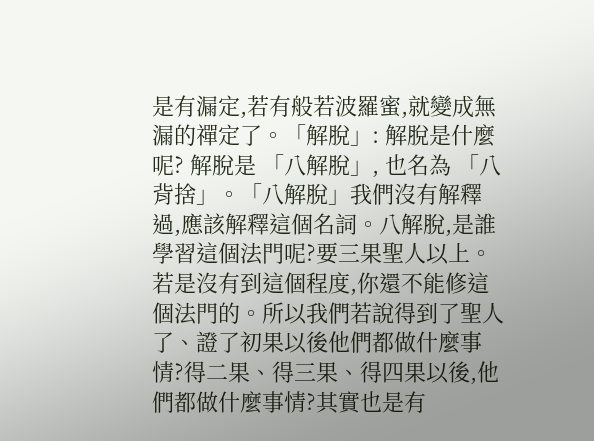是有漏定,若有般若波羅蜜,就變成無漏的禪定了。「解脫」: 解脫是什麼呢? 解脫是 「八解脫」, 也名為 「八背捨」。「八解脫」我們沒有解釋過,應該解釋這個名詞。八解脫,是誰學習這個法門呢?要三果聖人以上。若是沒有到這個程度,你還不能修這個法門的。所以我們若說得到了聖人了、證了初果以後他們都做什麼事情?得二果、得三果、得四果以後,他們都做什麼事情?其實也是有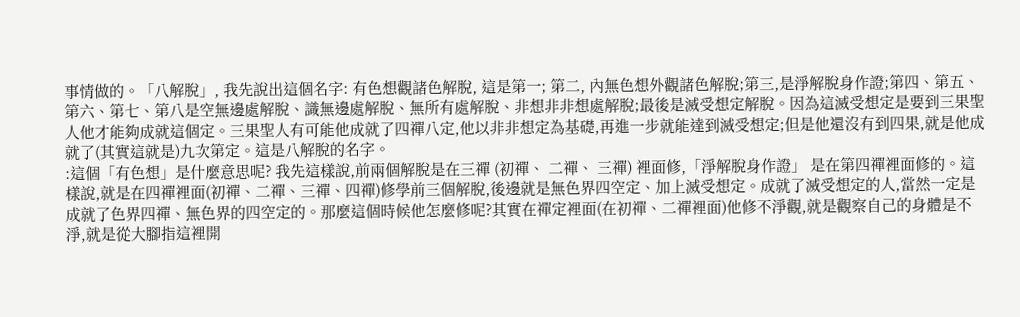事情做的。「八解脫」, 我先說出這個名字: 有色想觀諸色解脫, 這是第一; 第二, 內無色想外觀諸色解脫;第三,是淨解脫身作證;第四、第五、第六、第七、第八是空無邊處解脫、識無邊處解脫、無所有處解脫、非想非非想處解脫;最後是滅受想定解脫。因為這滅受想定是要到三果聖人他才能夠成就這個定。三果聖人有可能他成就了四禪八定,他以非非想定為基礎,再進一步就能達到滅受想定;但是他還沒有到四果,就是他成就了(其實這就是)九次第定。這是八解脫的名字。
:這個「有色想」是什麼意思呢? 我先這樣說,前兩個解脫是在三禪 (初禪、 二禪、 三禪) 裡面修,「淨解脫身作證」 是在第四禪裡面修的。這樣說,就是在四禪裡面(初禪、二禪、三禪、四禪)修學前三個解脫,後邊就是無色界四空定、加上滅受想定。成就了滅受想定的人,當然一定是成就了色界四禪、無色界的四空定的。那麼這個時候他怎麼修呢?其實在禪定裡面(在初禪、二禪裡面)他修不淨觀,就是觀察自己的身體是不淨,就是從大腳指這裡開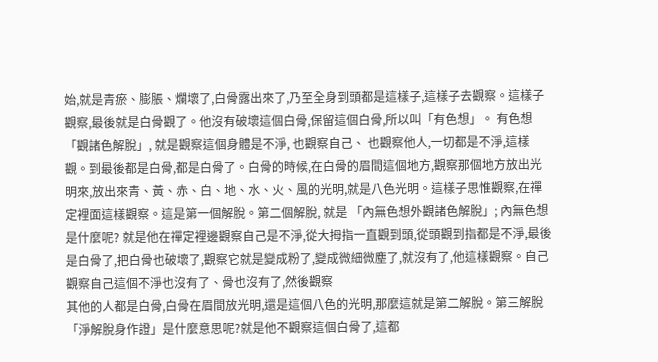始,就是青瘀、膨脹、爛壞了,白骨露出來了,乃至全身到頭都是這樣子,這樣子去觀察。這樣子觀察,最後就是白骨觀了。他沒有破壞這個白骨,保留這個白骨,所以叫「有色想」。 有色想 「觀諸色解脫」, 就是觀察這個身體是不淨, 也觀察自己、 也觀察他人,一切都是不淨,這樣觀。到最後都是白骨,都是白骨了。白骨的時候,在白骨的眉間這個地方,觀察那個地方放出光明來,放出來青、黃、赤、白、地、水、火、風的光明,就是八色光明。這樣子思惟觀察,在禪定裡面這樣觀察。這是第一個解脫。第二個解脫, 就是 「內無色想外觀諸色解脫」; 內無色想是什麼呢? 就是他在禪定裡邊觀察自己是不淨,從大拇指一直觀到頭,從頭觀到指都是不淨,最後是白骨了,把白骨也破壞了,觀察它就是變成粉了,變成微細微塵了,就沒有了,他這樣觀察。自己觀察自己這個不淨也沒有了、骨也沒有了,然後觀察
其他的人都是白骨,白骨在眉間放光明,還是這個八色的光明,那麼這就是第二解脫。第三解脫「淨解脫身作證」是什麼意思呢?就是他不觀察這個白骨了,這都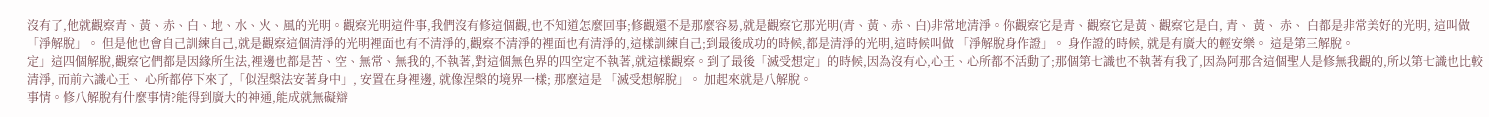沒有了,他就觀察青、黃、赤、白、地、水、火、風的光明。觀察光明這件事,我們沒有修這個觀,也不知道怎麼回事;修觀還不是那麼容易,就是觀察它那光明(青、黃、赤、白)非常地清淨。你觀察它是青、觀察它是黃、觀察它是白, 青、 黃、 赤、 白都是非常美好的光明, 這叫做 「淨解脫」。 但是他也會自己訓練自己,就是觀察這個清淨的光明裡面也有不清淨的,觀察不清淨的裡面也有清淨的,這樣訓練自己;到最後成功的時候,都是清淨的光明,這時候叫做 「淨解脫身作證」。 身作證的時候, 就是有廣大的輕安樂。 這是第三解脫。
定」這四個解脫,觀察它們都是因緣所生法,裡邊也都是苦、空、無常、無我的,不執著,對這個無色界的四空定不執著,就這樣觀察。到了最後「滅受想定」的時候,因為沒有心,心王、心所都不活動了;那個第七識也不執著有我了,因為阿那含這個聖人是修無我觀的,所以第七識也比較清淨, 而前六識心王、 心所都停下來了,「似涅槃法安著身中」, 安置在身裡邊, 就像涅槃的境界一樣; 那麼這是 「滅受想解脫」。 加起來就是八解脫。
事情。修八解脫有什麼事情?能得到廣大的神通,能成就無礙辯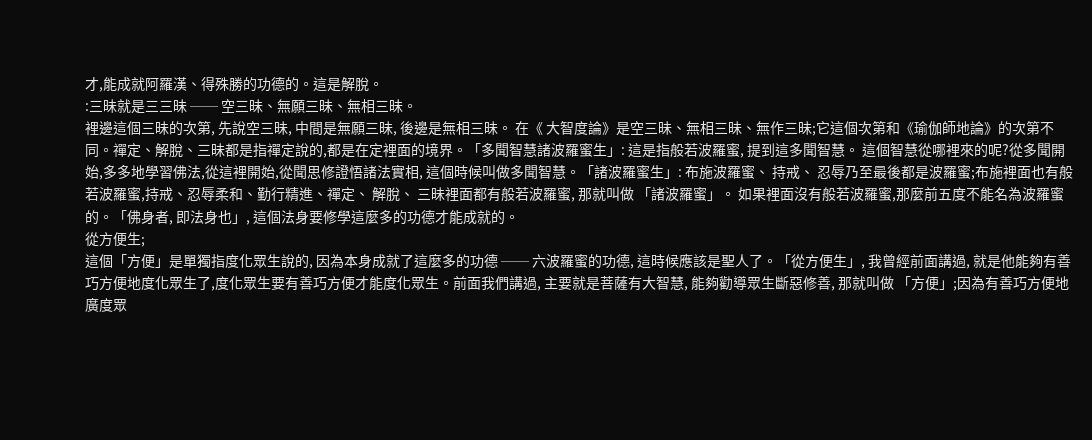才,能成就阿羅漢、得殊勝的功德的。這是解脫。
:三昧就是三三昧 ── 空三昧、無願三昧、無相三昧。
裡邊這個三昧的次第, 先說空三昧, 中間是無願三昧, 後邊是無相三昧。 在《 大智度論》是空三昧、無相三昧、無作三昧;它這個次第和《瑜伽師地論》的次第不同。禪定、解脫、三昧都是指禪定說的,都是在定裡面的境界。「多聞智慧諸波羅蜜生」: 這是指般若波羅蜜, 提到這多聞智慧。 這個智慧從哪裡來的呢?從多聞開始,多多地學習佛法,從這裡開始,從聞思修證悟諸法實相, 這個時候叫做多聞智慧。「諸波羅蜜生」: 布施波羅蜜、 持戒、 忍辱乃至最後都是波羅蜜;布施裡面也有般若波羅蜜,持戒、忍辱柔和、勤行精進、禪定、 解脫、 三昧裡面都有般若波羅蜜, 那就叫做 「諸波羅蜜」。 如果裡面沒有般若波羅蜜,那麼前五度不能名為波羅蜜的。「佛身者, 即法身也」, 這個法身要修學這麼多的功德才能成就的。
從方便生;
這個「方便」是單獨指度化眾生說的, 因為本身成就了這麼多的功德 ── 六波羅蜜的功德, 這時候應該是聖人了。「從方便生」, 我曾經前面講過, 就是他能夠有善巧方便地度化眾生了,度化眾生要有善巧方便才能度化眾生。前面我們講過, 主要就是菩薩有大智慧, 能夠勸導眾生斷惡修善, 那就叫做 「方便」;因為有善巧方便地廣度眾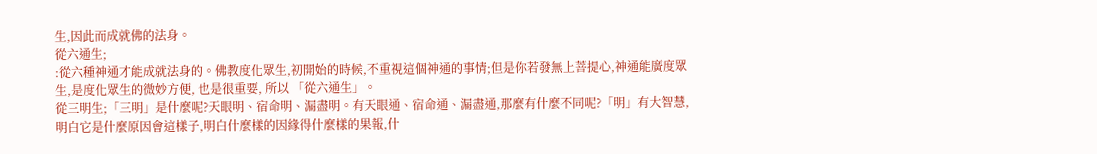生,因此而成就佛的法身。
從六通生;
:從六種神通才能成就法身的。佛教度化眾生,初開始的時候,不重視這個神通的事情;但是你若發無上菩提心,神通能廣度眾生,是度化眾生的微妙方便, 也是很重要, 所以 「從六通生」。
從三明生;「三明」是什麼呢?天眼明、宿命明、漏盡明。有天眼通、宿命通、漏盡通,那麼有什麼不同呢?「明」有大智慧,明白它是什麼原因會這樣子,明白什麼樣的因緣得什麼樣的果報,什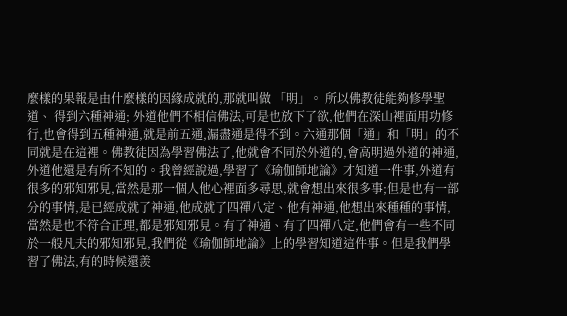麼樣的果報是由什麼樣的因緣成就的,那就叫做 「明」。 所以佛教徒能夠修學聖道、 得到六種神通; 外道他們不相信佛法,可是也放下了欲,他們在深山裡面用功修行,也會得到五種神通,就是前五通,漏盡通是得不到。六通那個「通」和「明」的不同就是在這裡。佛教徒因為學習佛法了,他就會不同於外道的,會高明過外道的神通,外道他還是有所不知的。我曾經說過,學習了《瑜伽師地論》才知道一件事,外道有很多的邪知邪見,當然是那一個人他心裡面多尋思,就會想出來很多事;但是也有一部分的事情,是已經成就了神通,他成就了四禪八定、他有神通,他想出來種種的事情,當然是也不符合正理,都是邪知邪見。有了神通、有了四禪八定,他們會有一些不同於一般凡夫的邪知邪見,我們從《瑜伽師地論》上的學習知道這件事。但是我們學習了佛法,有的時候還羨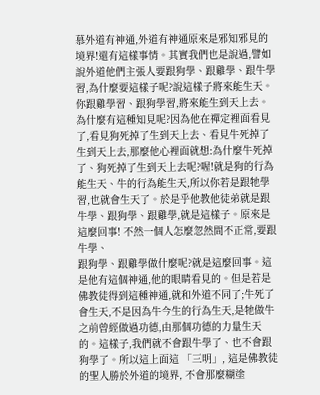慕外道有神通,外道有神通原來是邪知邪見的境界!還有這樣事情。其實我們也是說過,譬如說外道他們主張人要跟狗學、跟雞學、跟牛學習,為什麼要這樣子呢?說這樣子將來能生天。你跟雞學習、跟狗學習,將來能生到天上去。為什麼有這種知見呢?因為他在禪定裡面看見了,看見狗死掉了生到天上去、看見牛死掉了生到天上去,那麼他心裡面就想:為什麼牛死掉了、狗死掉了生到天上去呢?喔!就是狗的行為能生天、牛的行為能生天,所以你若是跟牠學習,也就會生天了。於是乎他教他徒弟就是跟牛學、跟狗學、跟雞學,就是這樣子。原來是這麼回事! 不然一個人怎麼忽然間不正常,要跟牛學、
跟狗學、跟雞學做什麼呢?就是這麼回事。這是他有這個神通,他的眼睛看見的。但是若是佛教徒得到這種神通,就和外道不同了;牛死了會生天,不是因為牛今生的行為生天,是牠做牛之前曾經做過功德,由那個功德的力量生天的。這樣子,我們就不會跟牛學了、也不會跟狗學了。所以這上面這 「三明」, 這是佛教徒的聖人勝於外道的境界, 不會那麼糊塗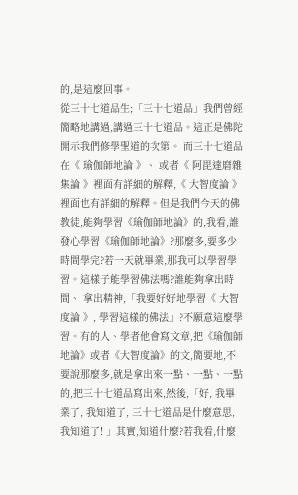的,是這麼回事。
從三十七道品生;「三十七道品」我們曾經簡略地講過,講過三十七道品。這正是佛陀開示我們修學聖道的次第。 而三十七道品在《 瑜伽師地論 》、 或者《 阿毘達磨雜集論 》裡面有詳細的解釋,《 大智度論 》裡面也有詳細的解釋。但是我們今天的佛教徒,能夠學習《瑜伽師地論》的,我看,誰發心學習《瑜伽師地論》?那麼多,要多少時間學完?若一天就畢業,那我可以學習學習。這樣子能學習佛法嗎?誰能夠拿出時間、 拿出精神,「我要好好地學習《 大智度論 》, 學習這樣的佛法」?不願意這麼學習。有的人、學者他會寫文章,把《瑜伽師地論》或者《大智度論》的文,簡要地,不要說那麼多,就是拿出來一點、一點、一點的,把三十七道品寫出來,然後,「好, 我畢業了, 我知道了, 三十七道品是什麼意思, 我知道了! 」其實,知道什麼?若我看,什麼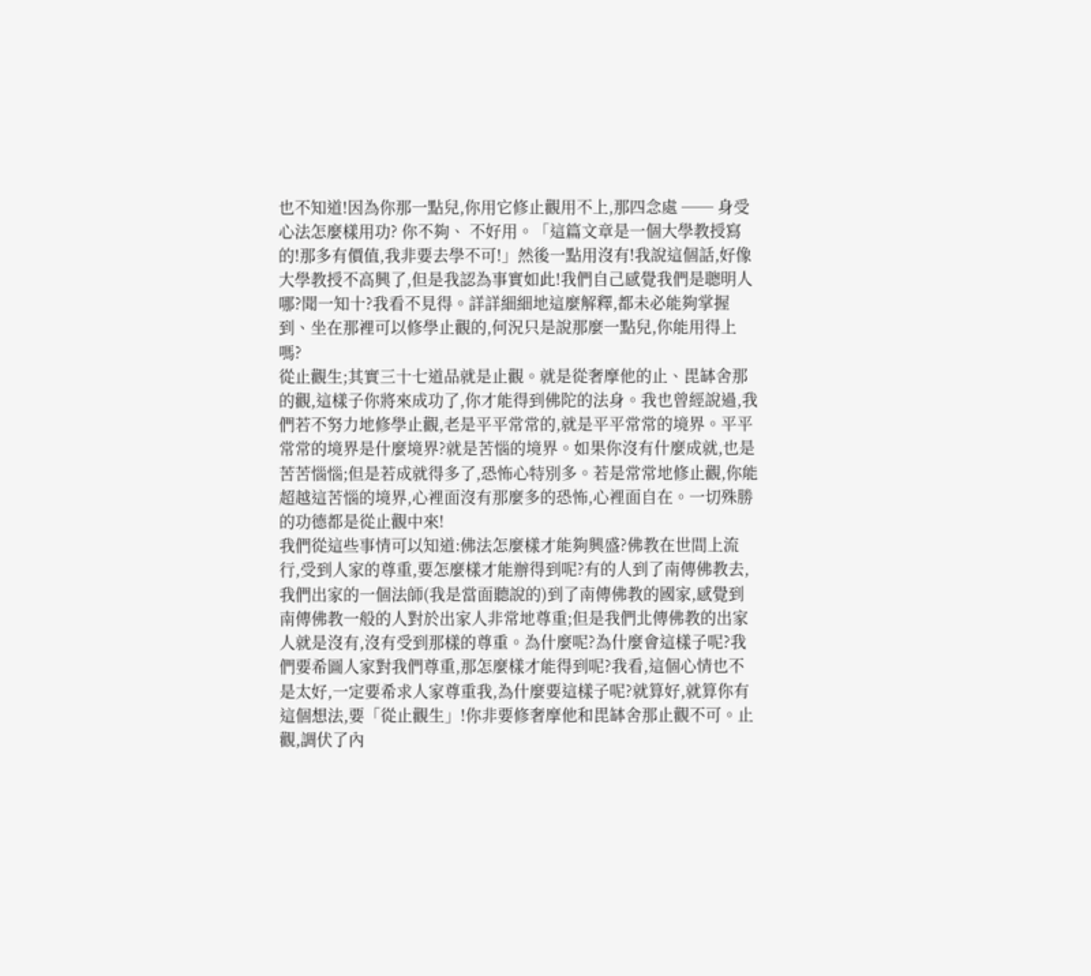也不知道!因為你那一點兒,你用它修止觀用不上,那四念處 ── 身受心法怎麼樣用功? 你不夠、 不好用。「這篇文章是一個大學教授寫的!那多有價值,我非要去學不可!」然後一點用沒有!我說這個話,好像大學教授不高興了,但是我認為事實如此!我們自己感覺我們是聰明人哪?聞一知十?我看不見得。詳詳細細地這麼解釋,都未必能夠掌握到、坐在那裡可以修學止觀的,何況只是說那麼一點兒,你能用得上嗎?
從止觀生;其實三十七道品就是止觀。就是從奢摩他的止、毘缽舍那的觀,這樣子你將來成功了,你才能得到佛陀的法身。我也曾經說過,我們若不努力地修學止觀,老是平平常常的,就是平平常常的境界。平平常常的境界是什麼境界?就是苦惱的境界。如果你沒有什麼成就,也是苦苦惱惱;但是若成就得多了,恐怖心特別多。若是常常地修止觀,你能超越這苦惱的境界,心裡面沒有那麼多的恐怖,心裡面自在。一切殊勝的功德都是從止觀中來!
我們從這些事情可以知道:佛法怎麼樣才能夠興盛?佛教在世間上流行,受到人家的尊重,要怎麼樣才能辦得到呢?有的人到了南傳佛教去,我們出家的一個法師(我是當面聽說的)到了南傳佛教的國家,感覺到南傳佛教一般的人對於出家人非常地尊重;但是我們北傳佛教的出家人就是沒有,沒有受到那樣的尊重。為什麼呢?為什麼會這樣子呢?我們要希圖人家對我們尊重,那怎麼樣才能得到呢?我看,這個心情也不是太好,一定要希求人家尊重我,為什麼要這樣子呢?就算好,就算你有這個想法,要「從止觀生」!你非要修奢摩他和毘缽舍那止觀不可。止觀,調伏了內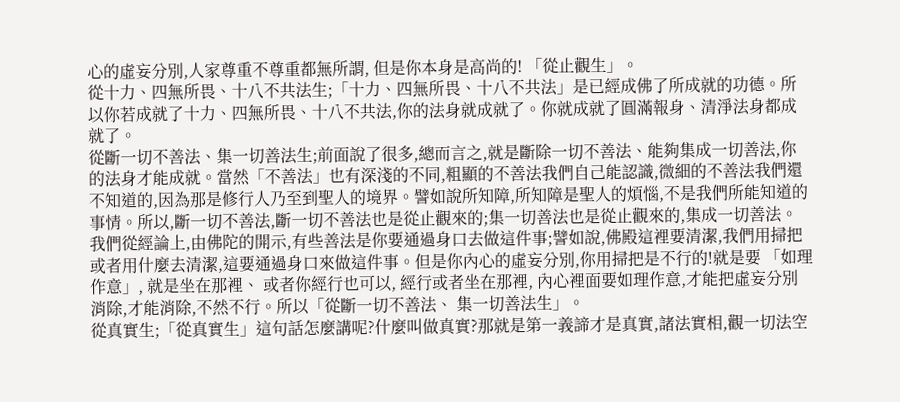心的虛妄分別,人家尊重不尊重都無所謂, 但是你本身是高尚的! 「從止觀生」。
從十力、四無所畏、十八不共法生;「十力、四無所畏、十八不共法」是已經成佛了所成就的功德。所以你若成就了十力、四無所畏、十八不共法,你的法身就成就了。你就成就了圓滿報身、清淨法身都成就了。
從斷一切不善法、集一切善法生;前面說了很多,總而言之,就是斷除一切不善法、能夠集成一切善法,你的法身才能成就。當然「不善法」也有深淺的不同,粗顯的不善法我們自己能認識,微細的不善法我們還不知道的,因為那是修行人乃至到聖人的境界。譬如說所知障,所知障是聖人的煩惱,不是我們所能知道的事情。所以,斷一切不善法,斷一切不善法也是從止觀來的;集一切善法也是從止觀來的,集成一切善法。我們從經論上,由佛陀的開示,有些善法是你要通過身口去做這件事;譬如說,佛殿這裡要清潔,我們用掃把或者用什麼去清潔,這要通過身口來做這件事。但是你內心的虛妄分別,你用掃把是不行的!就是要 「如理作意」, 就是坐在那裡、 或者你經行也可以, 經行或者坐在那裡, 內心裡面要如理作意,才能把虛妄分別消除,才能消除,不然不行。所以「從斷一切不善法、 集一切善法生」。
從真實生;「從真實生」這句話怎麼講呢?什麼叫做真實?那就是第一義諦才是真實,諸法實相,觀一切法空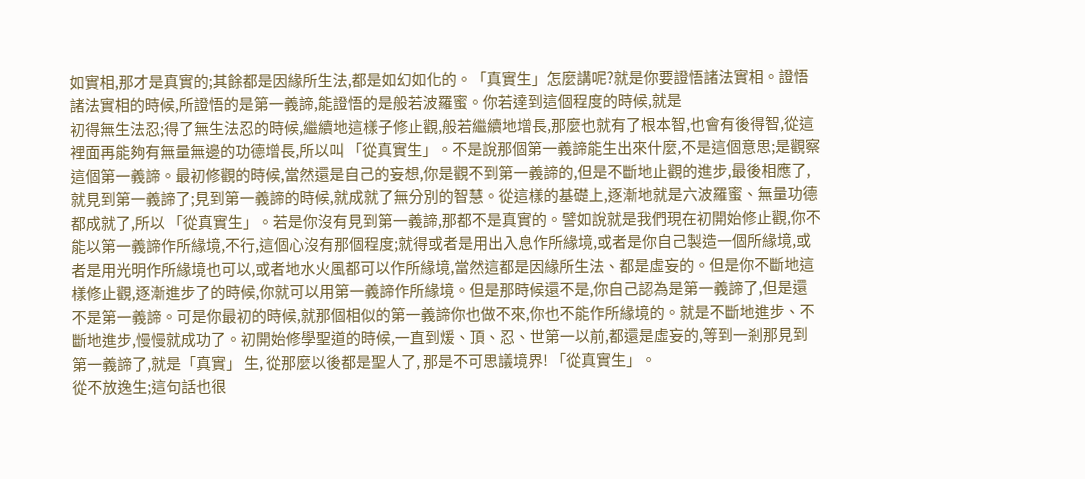如實相,那才是真實的;其餘都是因緣所生法,都是如幻如化的。「真實生」怎麼講呢?就是你要證悟諸法實相。證悟諸法實相的時候,所證悟的是第一義諦,能證悟的是般若波羅蜜。你若達到這個程度的時候,就是
初得無生法忍;得了無生法忍的時候,繼續地這樣子修止觀,般若繼續地增長,那麼也就有了根本智,也會有後得智,從這裡面再能夠有無量無邊的功德增長,所以叫 「從真實生」。不是說那個第一義諦能生出來什麼,不是這個意思;是觀察這個第一義諦。最初修觀的時候,當然還是自己的妄想,你是觀不到第一義諦的,但是不斷地止觀的進步,最後相應了,就見到第一義諦了;見到第一義諦的時候,就成就了無分別的智慧。從這樣的基礎上,逐漸地就是六波羅蜜、無量功德都成就了,所以 「從真實生」。若是你沒有見到第一義諦,那都不是真實的。譬如說就是我們現在初開始修止觀,你不能以第一義諦作所緣境,不行,這個心沒有那個程度;就得或者是用出入息作所緣境,或者是你自己製造一個所緣境,或者是用光明作所緣境也可以,或者地水火風都可以作所緣境,當然這都是因緣所生法、都是虛妄的。但是你不斷地這樣修止觀,逐漸進步了的時候,你就可以用第一義諦作所緣境。但是那時候還不是,你自己認為是第一義諦了,但是還不是第一義諦。可是你最初的時候,就那個相似的第一義諦你也做不來,你也不能作所緣境的。就是不斷地進步、不斷地進步,慢慢就成功了。初開始修學聖道的時候,一直到煖、頂、忍、世第一以前,都還是虛妄的,等到一剎那見到第一義諦了,就是「真實」 生, 從那麼以後都是聖人了, 那是不可思議境界! 「從真實生」。
從不放逸生;這句話也很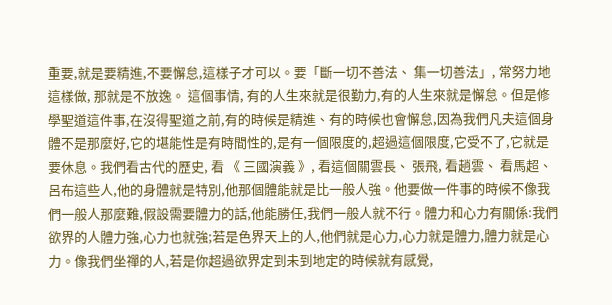重要,就是要精進,不要懈怠,這樣子才可以。要「斷一切不善法、 集一切善法」, 常努力地這樣做, 那就是不放逸。 這個事情, 有的人生來就是很勤力,有的人生來就是懈怠。但是修學聖道這件事,在沒得聖道之前,有的時候是精進、有的時候也會懈怠,因為我們凡夫這個身體不是那麼好,它的堪能性是有時間性的,是有一個限度的,超過這個限度,它受不了,它就是要休息。我們看古代的歷史, 看 《 三國演義 》, 看這個關雲長、 張飛, 看趙雲、 看馬超、呂布這些人,他的身體就是特別,他那個體能就是比一般人強。他要做一件事的時候不像我們一般人那麼難,假設需要體力的話,他能勝任,我們一般人就不行。體力和心力有關係:我們欲界的人體力強,心力也就強;若是色界天上的人,他們就是心力,心力就是體力,體力就是心力。像我們坐禪的人,若是你超過欲界定到未到地定的時候就有感覺,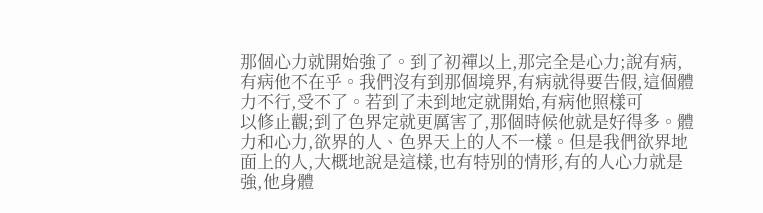那個心力就開始強了。到了初禪以上,那完全是心力;說有病,有病他不在乎。我們沒有到那個境界,有病就得要告假,這個體力不行,受不了。若到了未到地定就開始,有病他照樣可
以修止觀;到了色界定就更厲害了,那個時候他就是好得多。體力和心力,欲界的人、色界天上的人不一樣。但是我們欲界地面上的人,大概地說是這樣,也有特別的情形,有的人心力就是強,他身體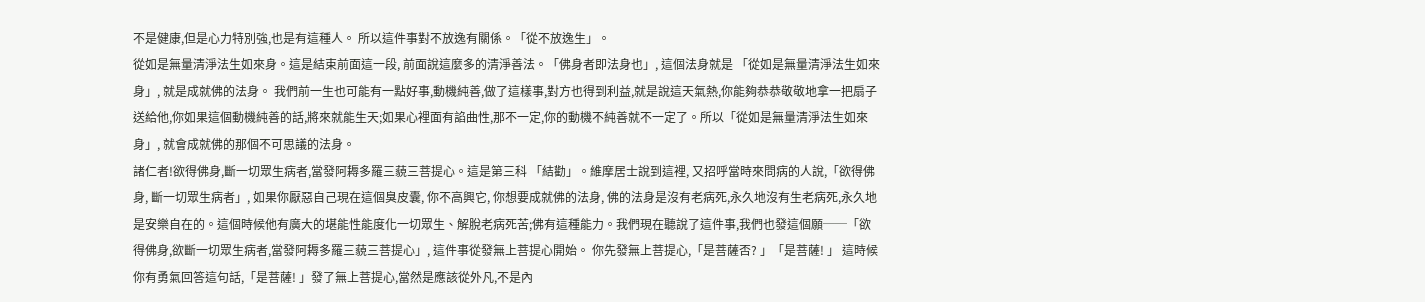不是健康,但是心力特別強,也是有這種人。 所以這件事對不放逸有關係。「從不放逸生」。
從如是無量清淨法生如來身。這是結束前面這一段, 前面說這麼多的清淨善法。「佛身者即法身也」, 這個法身就是 「從如是無量清淨法生如來身」, 就是成就佛的法身。 我們前一生也可能有一點好事,動機純善,做了這樣事,對方也得到利益,就是說這天氣熱,你能夠恭恭敬敬地拿一把扇子送給他,你如果這個動機純善的話,將來就能生天;如果心裡面有諂曲性,那不一定,你的動機不純善就不一定了。所以「從如是無量清淨法生如來身」, 就會成就佛的那個不可思議的法身。
諸仁者!欲得佛身,斷一切眾生病者,當發阿耨多羅三藐三菩提心。這是第三科 「結勸」。維摩居士說到這裡, 又招呼當時來問病的人說,「欲得佛身, 斷一切眾生病者」, 如果你厭惡自己現在這個臭皮囊, 你不高興它, 你想要成就佛的法身, 佛的法身是沒有老病死,永久地沒有生老病死,永久地是安樂自在的。這個時候他有廣大的堪能性能度化一切眾生、解脫老病死苦;佛有這種能力。我們現在聽說了這件事,我們也發這個願──「欲得佛身,欲斷一切眾生病者,當發阿耨多羅三藐三菩提心」, 這件事從發無上菩提心開始。 你先發無上菩提心,「是菩薩否? 」「是菩薩! 」 這時候你有勇氣回答這句話,「是菩薩! 」發了無上菩提心,當然是應該從外凡,不是內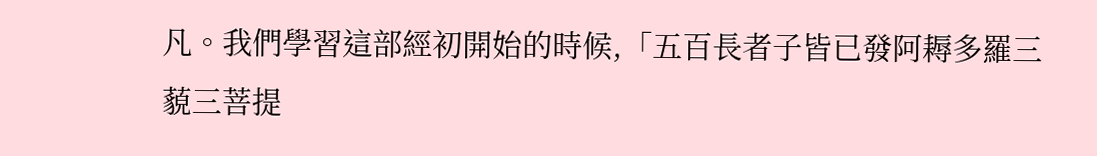凡。我們學習這部經初開始的時候,「五百長者子皆已發阿耨多羅三藐三菩提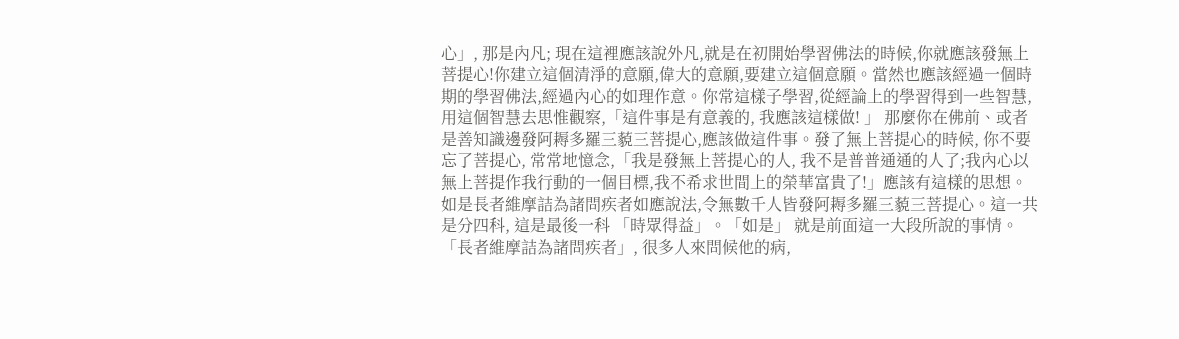心」, 那是內凡; 現在這裡應該說外凡,就是在初開始學習佛法的時候,你就應該發無上菩提心!你建立這個清淨的意願,偉大的意願,要建立這個意願。當然也應該經過一個時期的學習佛法,經過內心的如理作意。你常這樣子學習,從經論上的學習得到一些智慧, 用這個智慧去思惟觀察,「這件事是有意義的, 我應該這樣做! 」 那麼你在佛前、或者是善知識邊發阿耨多羅三藐三菩提心,應該做這件事。發了無上菩提心的時候, 你不要忘了菩提心, 常常地憶念,「我是發無上菩提心的人, 我不是普普通通的人了;我內心以無上菩提作我行動的一個目標,我不希求世間上的榮華富貴了!」應該有這樣的思想。
如是長者維摩詰為諸問疾者如應說法,令無數千人皆發阿耨多羅三藐三菩提心。這一共是分四科, 這是最後一科 「時眾得益」。「如是」 就是前面這一大段所說的事情。「長者維摩詰為諸問疾者」, 很多人來問候他的病,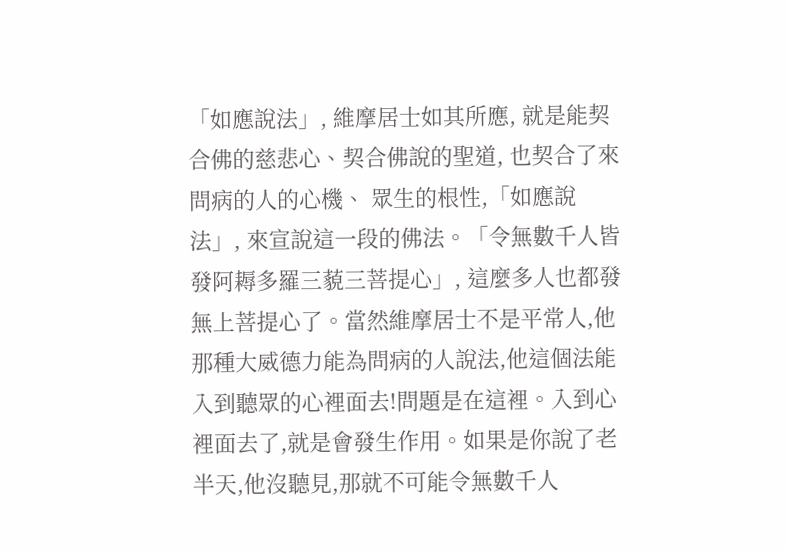「如應說法」, 維摩居士如其所應, 就是能契合佛的慈悲心、契合佛說的聖道, 也契合了來問病的人的心機、 眾生的根性,「如應說法」, 來宣說這一段的佛法。「令無數千人皆發阿耨多羅三藐三菩提心」, 這麼多人也都發無上菩提心了。當然維摩居士不是平常人,他那種大威德力能為問病的人說法,他這個法能入到聽眾的心裡面去!問題是在這裡。入到心裡面去了,就是會發生作用。如果是你說了老半天,他沒聽見,那就不可能令無數千人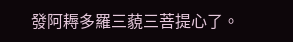發阿耨多羅三藐三菩提心了。